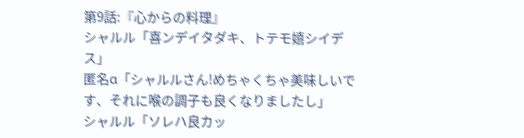第9話:『心からの料理』
シャルル「喜ンデイタダキ、トテモ嬉シイデス」
匿名α「シャルルさん!めちゃくちゃ美味しいです、それに喉の調子も良くなりましたし」
シャルル「ソレハ良カッ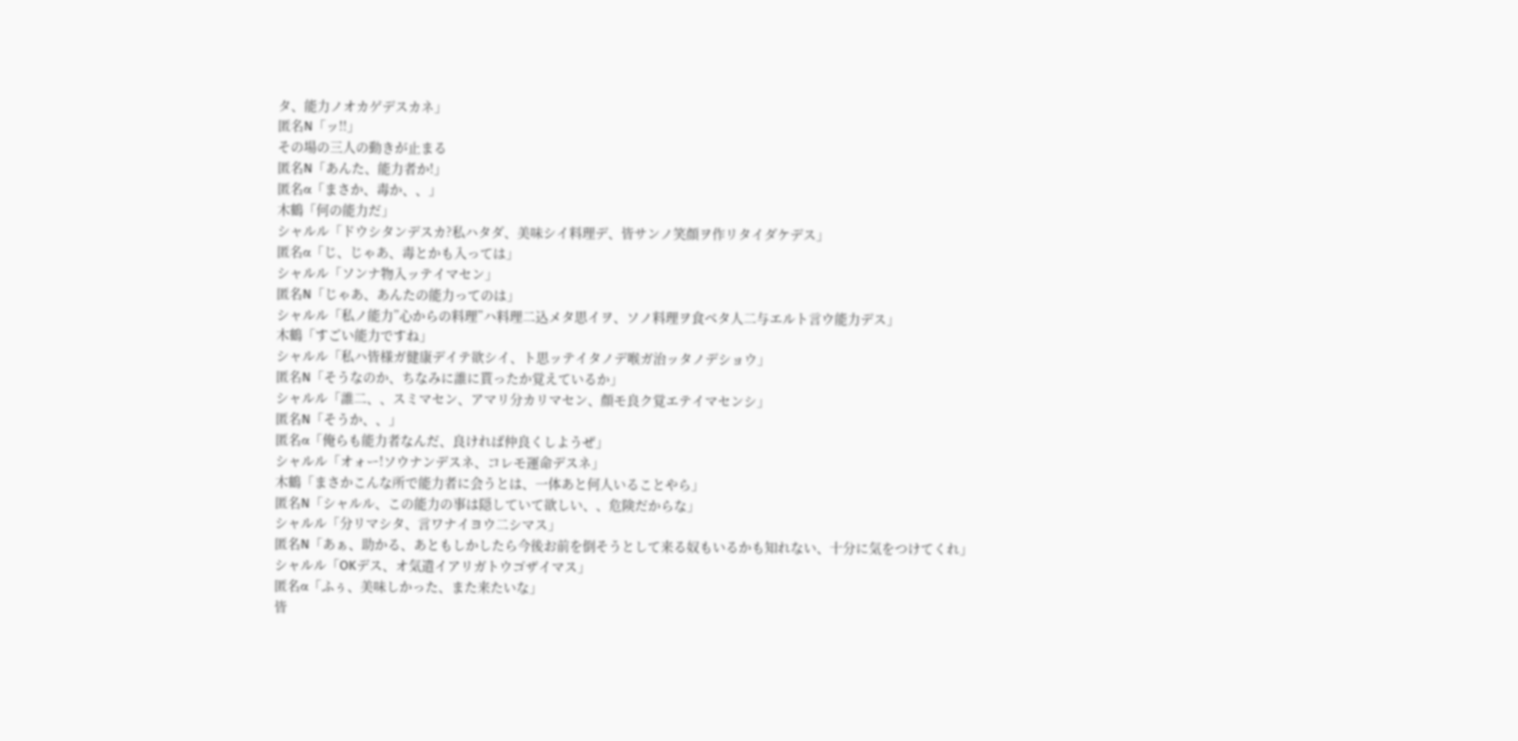タ、能力ノオカゲデスカネ」
匿名N「ッ!!」
その場の三人の動きが止まる
匿名N「あんた、能力者か!」
匿名α「まさか、毒か、、」
木鶴「何の能力だ」
シャルル「ドウシタンデスカ?私ハタダ、美味シイ料理デ、皆サンノ笑顔ヲ作リタイダケデス」
匿名α「じ、じゃあ、毒とかも入っては」
シャルル「ソンナ物入ッテイマセン」
匿名N「じゃあ、あんたの能力ってのは」
シャルル「私ノ能力”心からの料理”ハ料理二込メタ思イヲ、ソノ料理ヲ食ベタ人二与エルト言ウ能力デス」
木鶴「すごい能力ですね」
シャルル「私ハ皆様ガ健康デイテ欲シイ、ト思ッテイタノデ喉ガ治ッタノデショウ」
匿名N「そうなのか、ちなみに誰に貰ったか覚えているか」
シャルル「誰二、、スミマセン、アマリ分カリマセン、顔モ良ク覚エテイマセンシ」
匿名N「そうか、、」
匿名α「俺らも能力者なんだ、良ければ仲良くしようぜ」
シャルル「オォー!ソウナンデスネ、コレモ運命デスネ」
木鶴「まさかこんな所で能力者に会うとは、一体あと何人いることやら」
匿名N「シャルル、この能力の事は隠していて欲しい、、危険だからな」
シャルル「分リマシタ、言ワナイヨウ二シマス」
匿名N「あぁ、助かる、あともしかしたら今後お前を倒そうとして来る奴もいるかも知れない、十分に気をつけてくれ」
シャルル「OKデス、オ気遣イアリガトウゴザイマス」
匿名α「ふぅ、美味しかった、また来たいな」
皆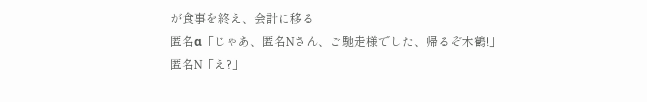が食事を終え、会計に移る
匿名α「じゃあ、匿名Nさん、ご馳走様でした、帰るぞ木鶴!」
匿名N「え?」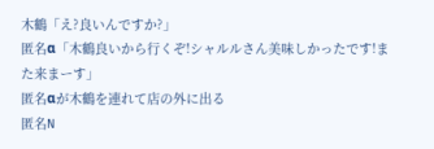木鶴「え?良いんですか?」
匿名α「木鶴良いから行くぞ!シャルルさん美味しかったです!また来まーす」
匿名αが木鶴を連れて店の外に出る
匿名N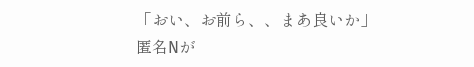「おい、お前ら、、まあ良いか」
匿名Nが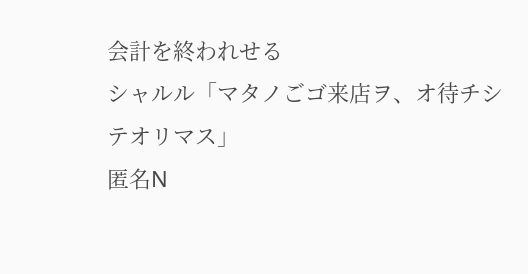会計を終われせる
シャルル「マタノごゴ来店ヲ、オ待チシテオリマス」
匿名N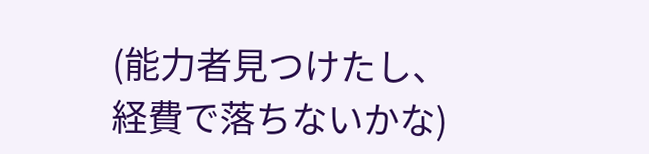(能力者見つけたし、経費で落ちないかな)